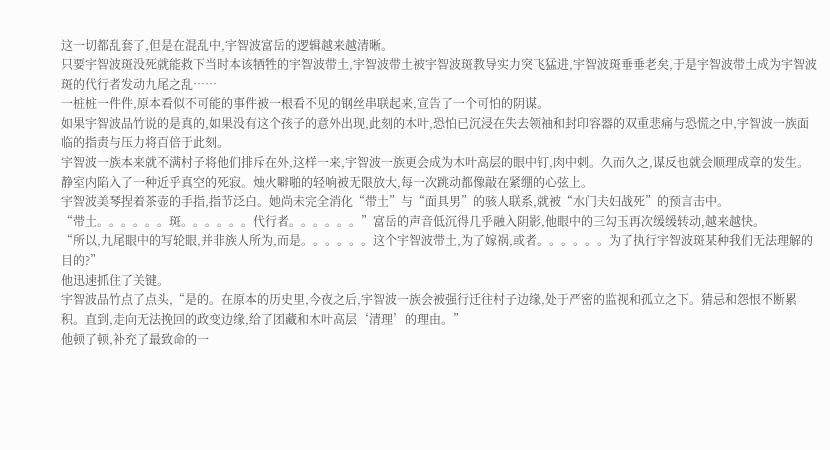这一切都乱套了,但是在混乱中,宇智波富岳的逻辑越来越清晰。
只要宇智波斑没死就能救下当时本该牺牲的宇智波带土,宇智波带土被宇智波斑教导实力突飞猛进,宇智波斑垂垂老矣,于是宇智波带土成为宇智波斑的代行者发动九尾之乱……
一桩桩一件件,原本看似不可能的事件被一根看不见的钢丝串联起来,宣告了一个可怕的阴谋。
如果宇智波品竹说的是真的,如果没有这个孩子的意外出现,此刻的木叶,恐怕已沉浸在失去领袖和封印容器的双重悲痛与恐慌之中,宇智波一族面临的指责与压力将百倍于此刻。
宇智波一族本来就不满村子将他们排斥在外,这样一来,宇智波一族更会成为木叶高层的眼中钉,肉中刺。久而久之,谋反也就会顺理成章的发生。
静室内陷入了一种近乎真空的死寂。烛火噼啪的轻响被无限放大,每一次跳动都像敲在紧绷的心弦上。
宇智波美琴捏着茶壶的手指,指节泛白。她尚未完全消化“带土”与“面具男”的骇人联系,就被“水门夫妇战死”的预言击中。
“带土。。。。。。斑。。。。。。代行者。。。。。。”富岳的声音低沉得几乎融入阴影,他眼中的三勾玉再次缓缓转动,越来越快。
“所以,九尾眼中的写轮眼,并非族人所为,而是。。。。。。这个宇智波带土,为了嫁祸,或者。。。。。。为了执行宇智波斑某种我们无法理解的目的?”
他迅速抓住了关键。
宇智波品竹点了点头,“是的。在原本的历史里,今夜之后,宇智波一族会被强行迁往村子边缘,处于严密的监视和孤立之下。猜忌和怨恨不断累积。直到,走向无法挽回的政变边缘,给了团藏和木叶高层‘清理’的理由。”
他顿了顿,补充了最致命的一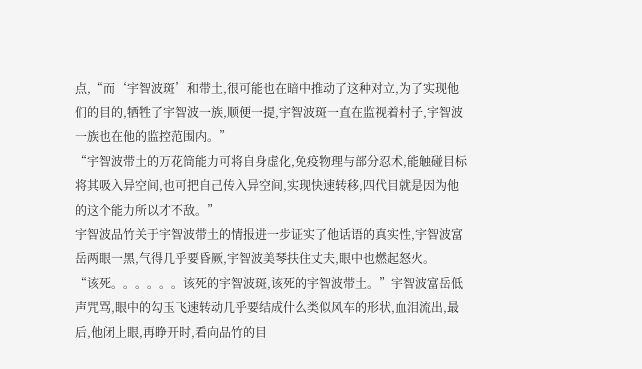点,“而‘宇智波斑’和带土,很可能也在暗中推动了这种对立,为了实现他们的目的,牺牲了宇智波一族,顺便一提,宇智波斑一直在监视着村子,宇智波一族也在他的监控范围内。”
“宇智波带土的万花筒能力可将自身虚化,免疫物理与部分忍术,能触碰目标将其吸入异空间,也可把自己传入异空间,实现快速转移,四代目就是因为他的这个能力所以才不敌。”
宇智波品竹关于宇智波带土的情报进一步证实了他话语的真实性,宇智波富岳两眼一黑,气得几乎要昏厥,宇智波美琴扶住丈夫,眼中也燃起怒火。
“该死。。。。。。该死的宇智波斑,该死的宇智波带土。”宇智波富岳低声咒骂,眼中的勾玉飞速转动几乎要结成什么类似风车的形状,血泪流出,最后,他闭上眼,再睁开时,看向品竹的目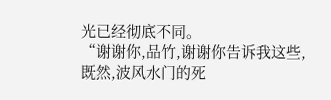光已经彻底不同。
“谢谢你,品竹,谢谢你告诉我这些,既然,波风水门的死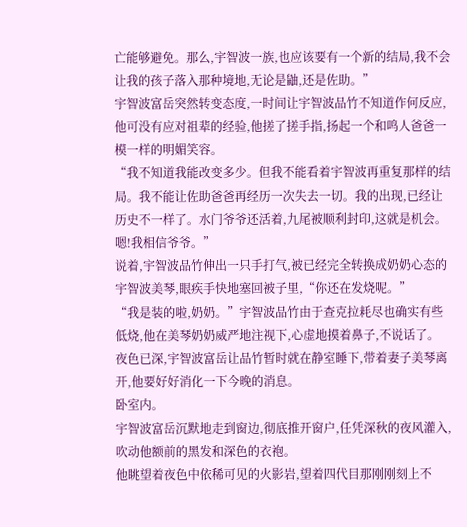亡能够避免。那么,宇智波一族,也应该要有一个新的结局,我不会让我的孩子落入那种境地,无论是鼬,还是佐助。”
宇智波富岳突然转变态度,一时间让宇智波品竹不知道作何反应,他可没有应对祖辈的经验,他搓了搓手指,扬起一个和鸣人爸爸一模一样的明媚笑容。
“我不知道我能改变多少。但我不能看着宇智波再重复那样的结局。我不能让佐助爸爸再经历一次失去一切。我的出现,已经让历史不一样了。水门爷爷还活着,九尾被顺利封印,这就是机会。嗯!我相信爷爷。”
说着,宇智波品竹伸出一只手打气,被已经完全转换成奶奶心态的宇智波美琴,眼疾手快地塞回被子里,“你还在发烧呢。”
“我是装的啦,奶奶。”宇智波品竹由于查克拉耗尽也确实有些低烧,他在美琴奶奶威严地注视下,心虚地摸着鼻子,不说话了。
夜色已深,宇智波富岳让品竹暂时就在静室睡下,带着妻子美琴离开,他要好好消化一下今晚的消息。
卧室内。
宇智波富岳沉默地走到窗边,彻底推开窗户,任凭深秋的夜风灌入,吹动他额前的黑发和深色的衣袍。
他眺望着夜色中依稀可见的火影岩,望着四代目那刚刚刻上不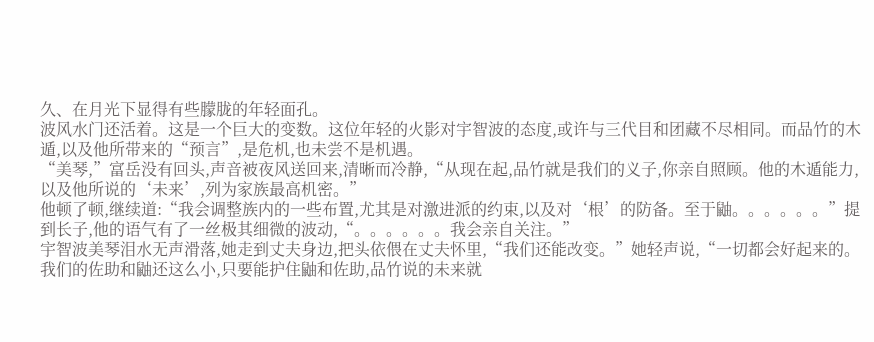久、在月光下显得有些朦胧的年轻面孔。
波风水门还活着。这是一个巨大的变数。这位年轻的火影对宇智波的态度,或许与三代目和团藏不尽相同。而品竹的木遁,以及他所带来的“预言”,是危机,也未尝不是机遇。
“美琴,”富岳没有回头,声音被夜风送回来,清晰而冷静,“从现在起,品竹就是我们的义子,你亲自照顾。他的木遁能力,以及他所说的‘未来’,列为家族最高机密。”
他顿了顿,继续道:“我会调整族内的一些布置,尤其是对激进派的约束,以及对‘根’的防备。至于鼬。。。。。。”提到长子,他的语气有了一丝极其细微的波动,“。。。。。。我会亲自关注。”
宇智波美琴泪水无声滑落,她走到丈夫身边,把头依偎在丈夫怀里,“我们还能改变。”她轻声说,“一切都会好起来的。我们的佐助和鼬还这么小,只要能护住鼬和佐助,品竹说的未来就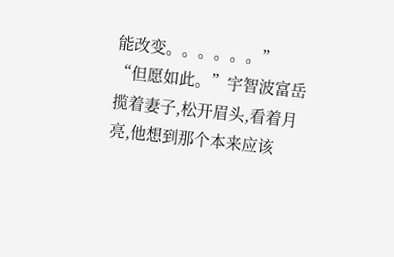能改变。。。。。。”
“但愿如此。”宇智波富岳揽着妻子,松开眉头,看着月亮,他想到那个本来应该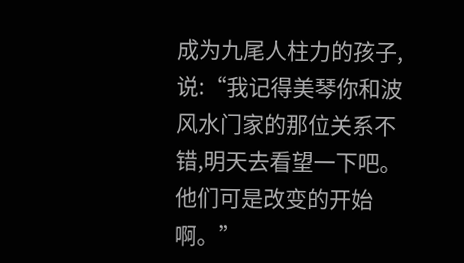成为九尾人柱力的孩子,说:“我记得美琴你和波风水门家的那位关系不错,明天去看望一下吧。他们可是改变的开始啊。”